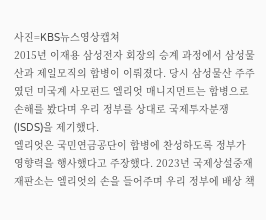사진=KBS뉴스영상캡쳐
2015년 이재용 삼성전자 회장의 승계 과정에서 삼성물산과 제일모직의 합병이 이뤄졌다. 당시 삼성물산 주주였던 미국계 사모펀드 엘리엇 매니지먼트는 합병으로 손해를 봤다며 우리 정부를 상대로 국제투자분쟁(ISDS)을 제기했다.
엘리엇은 국민연금공단이 합병에 찬성하도록 정부가 영향력을 행사했다고 주장했다. 2023년 국제상설중재재판소는 엘리엇의 손을 들어주며 우리 정부에 배상 책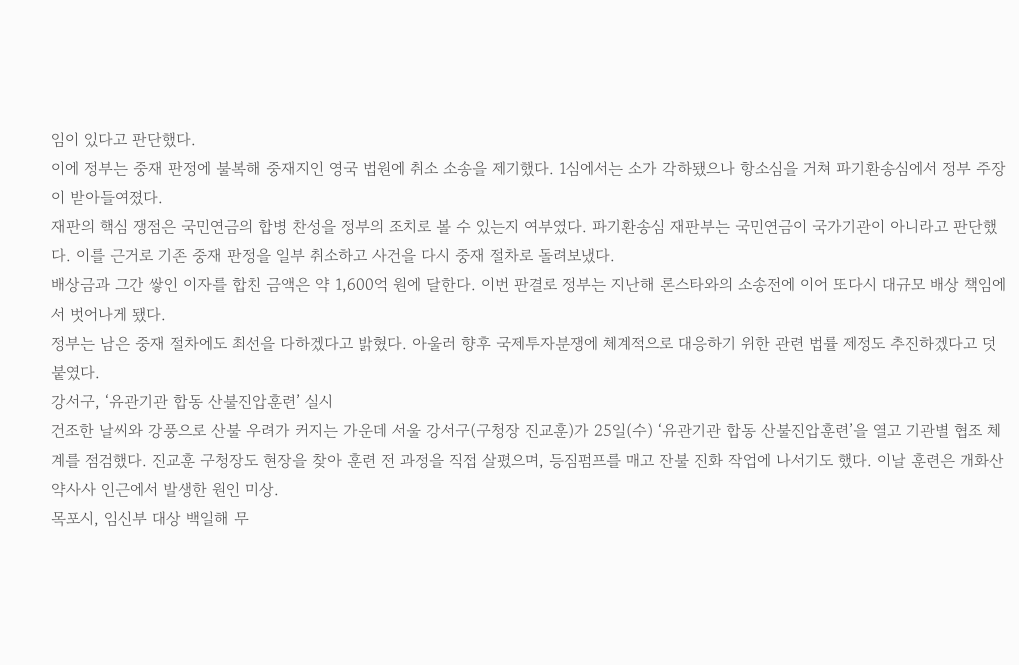임이 있다고 판단했다.
이에 정부는 중재 판정에 불복해 중재지인 영국 법원에 취소 소송을 제기했다. 1심에서는 소가 각하됐으나 항소심을 거쳐 파기환송심에서 정부 주장이 받아들여졌다.
재판의 핵심 쟁점은 국민연금의 합병 찬성을 정부의 조치로 볼 수 있는지 여부였다. 파기환송심 재판부는 국민연금이 국가기관이 아니라고 판단했다. 이를 근거로 기존 중재 판정을 일부 취소하고 사건을 다시 중재 절차로 돌려보냈다.
배상금과 그간 쌓인 이자를 합친 금액은 약 1,600억 원에 달한다. 이번 판결로 정부는 지난해 론스타와의 소송전에 이어 또다시 대규모 배상 책임에서 벗어나게 됐다.
정부는 남은 중재 절차에도 최선을 다하겠다고 밝혔다. 아울러 향후 국제투자분쟁에 체계적으로 대응하기 위한 관련 법률 제정도 추진하겠다고 덧붙였다.
강서구, ‘유관기관 합동 산불진압훈련’ 실시
건조한 날씨와 강풍으로 산불 우려가 커지는 가운데 서울 강서구(구청장 진교훈)가 25일(수) ‘유관기관 합동 산불진압훈련’을 열고 기관별 협조 체계를 점검했다. 진교훈 구청장도 현장을 찾아 훈련 전 과정을 직접 살폈으며, 등짐펌프를 매고 잔불 진화 작업에 나서기도 했다. 이날 훈련은 개화산 약사사 인근에서 발생한 원인 미상.
목포시, 임신부 대상 백일해 무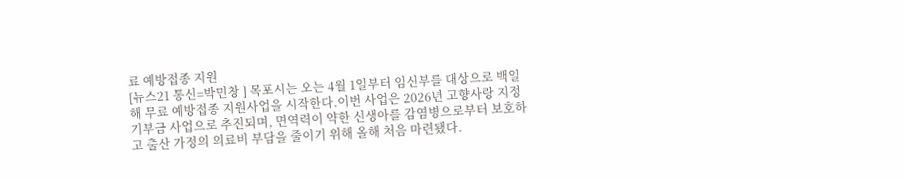료 예방접종 지원
[뉴스21 통신=박민창 ] 목포시는 오는 4월 1일부터 임신부를 대상으로 백일해 무료 예방접종 지원사업을 시작한다.이번 사업은 2026년 고향사랑 지정기부금 사업으로 추진되며, 면역력이 약한 신생아를 감염병으로부터 보호하고 출산 가정의 의료비 부담을 줄이기 위해 올해 처음 마련됐다.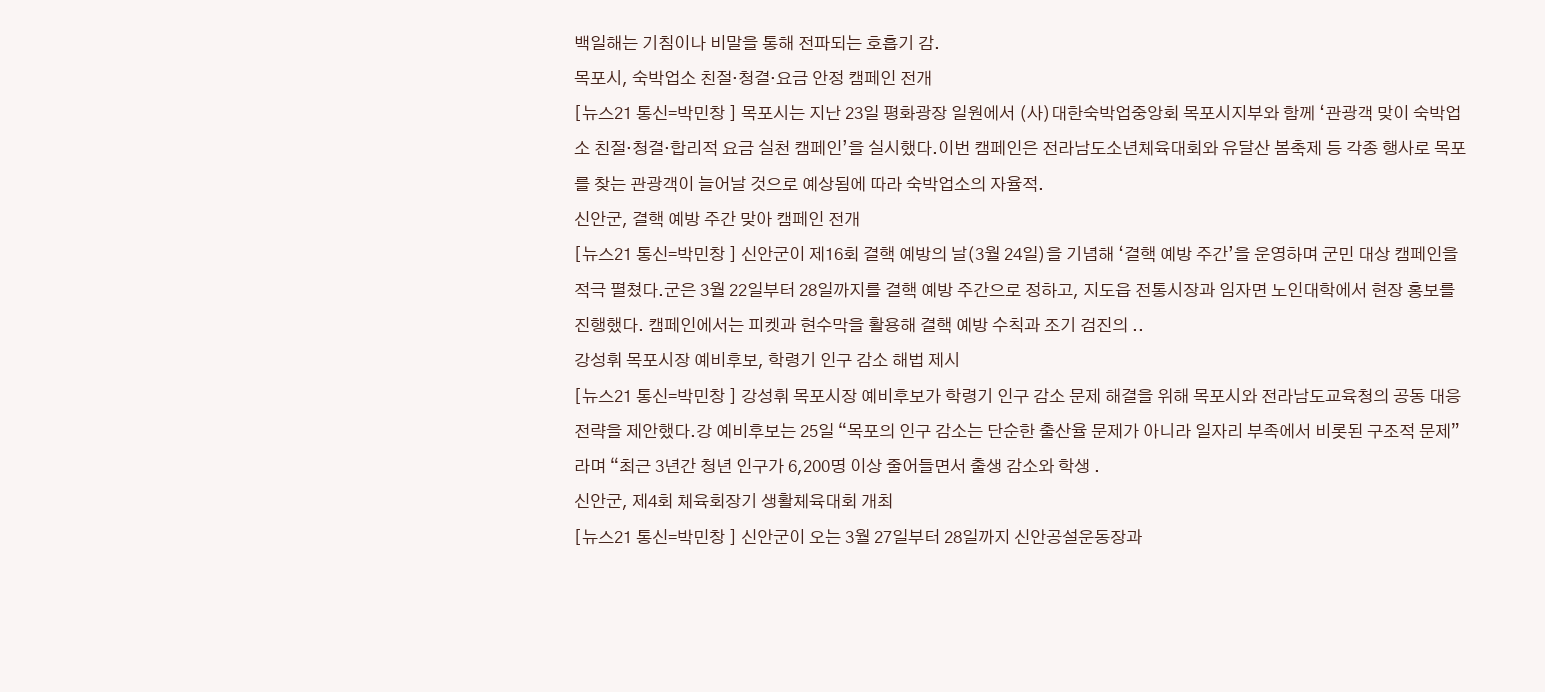백일해는 기침이나 비말을 통해 전파되는 호흡기 감.
목포시, 숙박업소 친절·청결·요금 안정 캠페인 전개
[뉴스21 통신=박민창 ] 목포시는 지난 23일 평화광장 일원에서 (사)대한숙박업중앙회 목포시지부와 함께 ‘관광객 맞이 숙박업소 친절·청결·합리적 요금 실천 캠페인’을 실시했다.이번 캠페인은 전라남도소년체육대회와 유달산 봄축제 등 각종 행사로 목포를 찾는 관광객이 늘어날 것으로 예상됨에 따라 숙박업소의 자율적.
신안군, 결핵 예방 주간 맞아 캠페인 전개
[뉴스21 통신=박민창 ] 신안군이 제16회 결핵 예방의 날(3월 24일)을 기념해 ‘결핵 예방 주간’을 운영하며 군민 대상 캠페인을 적극 펼쳤다.군은 3월 22일부터 28일까지를 결핵 예방 주간으로 정하고, 지도읍 전통시장과 임자면 노인대학에서 현장 홍보를 진행했다. 캠페인에서는 피켓과 현수막을 활용해 결핵 예방 수칙과 조기 검진의 ..
강성휘 목포시장 예비후보, 학령기 인구 감소 해법 제시
[뉴스21 통신=박민창 ] 강성휘 목포시장 예비후보가 학령기 인구 감소 문제 해결을 위해 목포시와 전라남도교육청의 공동 대응 전략을 제안했다.강 예비후보는 25일 “목포의 인구 감소는 단순한 출산율 문제가 아니라 일자리 부족에서 비롯된 구조적 문제”라며 “최근 3년간 청년 인구가 6,200명 이상 줄어들면서 출생 감소와 학생 .
신안군, 제4회 체육회장기 생활체육대회 개최
[뉴스21 통신=박민창 ] 신안군이 오는 3월 27일부터 28일까지 신안공설운동장과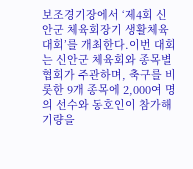보조경기장에서 ‘제4회 신안군 체육회장기 생활체육대회’를 개최한다.이번 대회는 신안군 체육회와 종목별 협회가 주관하며, 축구를 비롯한 9개 종목에 2,000여 명의 선수와 동호인이 참가해 기량을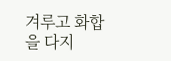겨루고 화합을 다지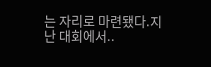는 자리로 마련됐다.지난 대회에서..